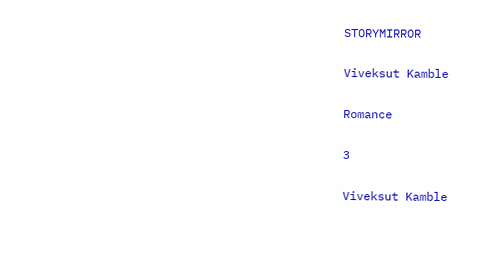STORYMIRROR

Viveksut Kamble

Romance

3

Viveksut Kamble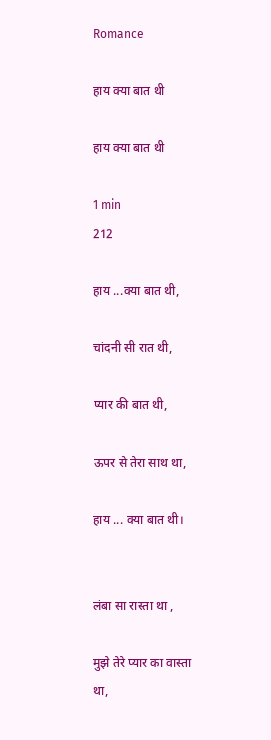Romance

हाय क्या बात थी

हाय क्या बात थी

1 min
212

हाय ...क्या बात थी,

चांदनी सी रात थी,

प्यार की बात थी,

ऊपर से तेरा साथ था,

हाय ... क्या बात थी।


लंबा सा रास्ता था ,

मुझे तेरे प्यार का वास्ता था,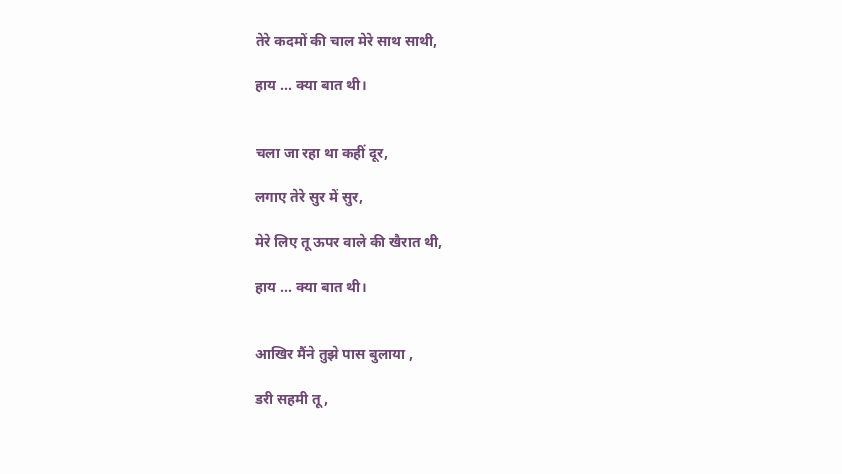तेरे कदमों की चाल मेरे साथ साथी,

हाय ... क्या बात थी।


चला जा रहा था कहीं दूर,

लगाए तेरे सुर में सुर,

मेरे लिए तू ऊपर वाले की खैरात थी,

हाय ... क्या बात थी।


आखिर मैंने तुझे पास बुलाया ,

डरी सहमी तू ,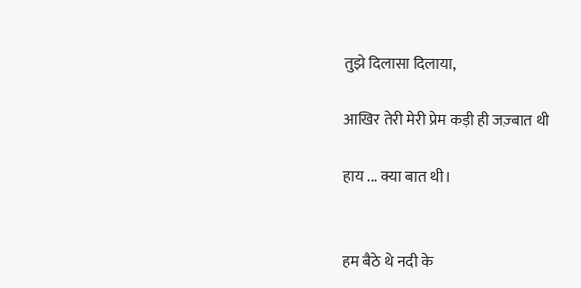तुझे दिलासा दिलाया,

आखिर तेरी मेरी प्रेम कड़ी ही जज़्बात थी

हाय ... क्या बात थी।


हम बैठे थे नदी के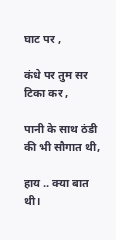घाट पर ,

कंधे पर तुम सर टिका कर ,

पानी के साथ ठंडी की भी सौगात थी,

हाय .. क्या बात थी।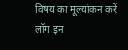विषय का मूल्यांकन करें
लॉग इन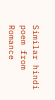Similar hindi poem from Romance